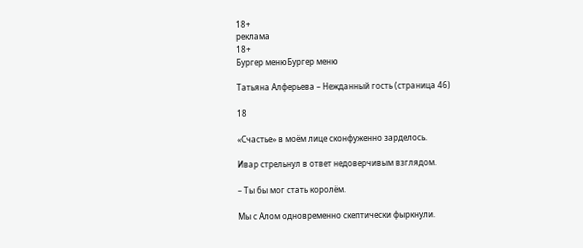18+
реклама
18+
Бургер менюБургер меню

Татьяна Алферьева – Нежданный гость (страница 46)

18

«Счастье» в моём лице сконфуженно зарделось.

Ивар стрельнул в ответ недоверчивым взглядом.

– Ты бы мог стать королём.

Мы с Алом одновременно скептически фыркнули.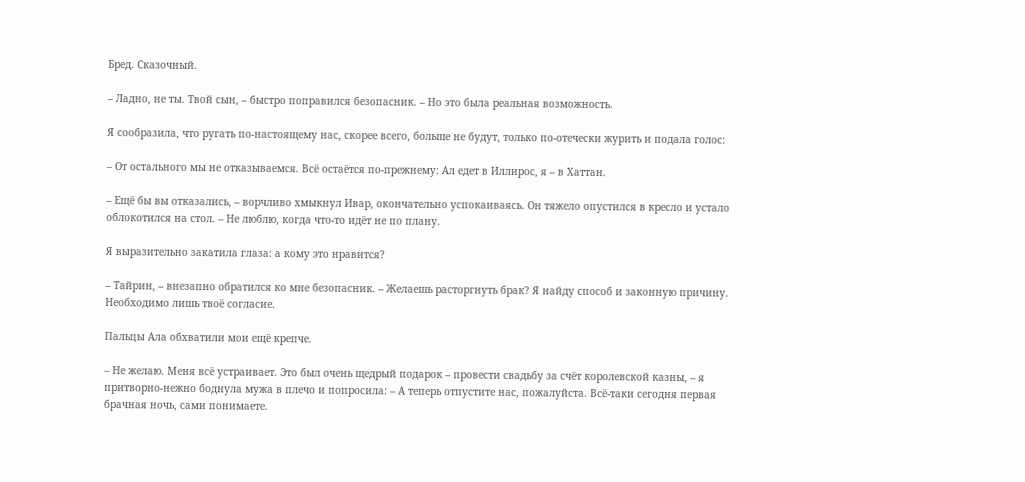Бред. Сказочный.

– Ладно, не ты. Твой сын, – быстро поправился безопасник. – Но это была реальная возможность.

Я сообразила, что ругать по-настоящему нас, скорее всего, больше не будут, только по-отечески журить и подала голос:

– От остального мы не отказываемся. Всё остаётся по-прежнему: Ал едет в Иллирос, я – в Хаттан.

– Ещё бы вы отказались, – ворчливо хмыкнул Ивар, окончательно успокаиваясь. Он тяжело опустился в кресло и устало облокотился на стол. – Не люблю, когда что-то идёт не по плану.

Я выразительно закатила глаза: а кому это нравится?

– Тайрин, – внезапно обратился ко мне безопасник. – Желаешь расторгнуть брак? Я найду способ и законную причину. Необходимо лишь твоё согласие.

Пальцы Ала обхватили мои ещё крепче.

– Не желаю. Меня всё устраивает. Это был очень щедрый подарок – провести свадьбу за счёт королевской казны, – я притворно-нежно боднула мужа в плечо и попросила: – А теперь отпустите нас, пожалуйста. Всё-таки сегодня первая брачная ночь, сами понимаете.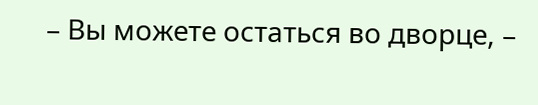– Вы можете остаться во дворце, –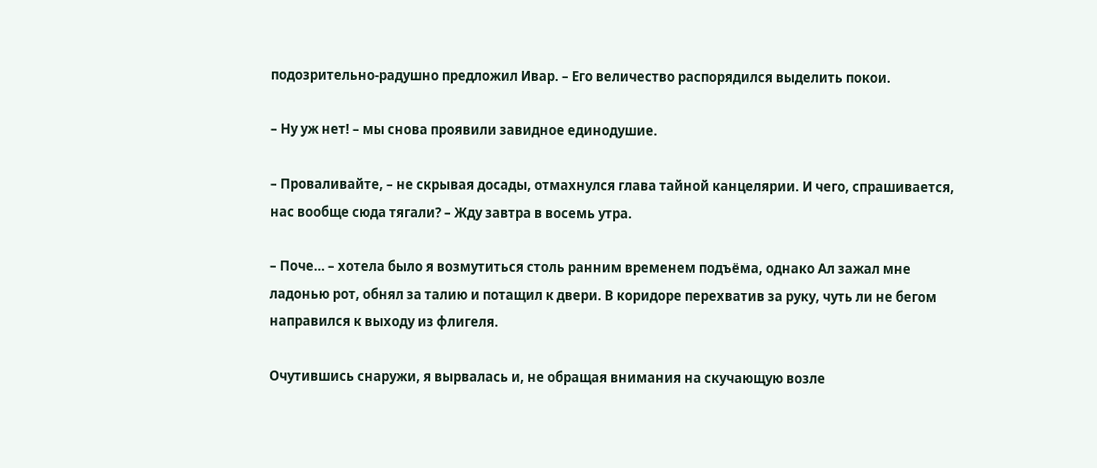подозрительно-радушно предложил Ивар. – Его величество распорядился выделить покои.

– Ну уж нет! – мы снова проявили завидное единодушие.

– Проваливайте, – не скрывая досады, отмахнулся глава тайной канцелярии. И чего, спрашивается, нас вообще сюда тягали? – Жду завтра в восемь утра.

– Поче… – хотела было я возмутиться столь ранним временем подъёма, однако Ал зажал мне ладонью рот, обнял за талию и потащил к двери. В коридоре перехватив за руку, чуть ли не бегом направился к выходу из флигеля.

Очутившись снаружи, я вырвалась и, не обращая внимания на скучающую возле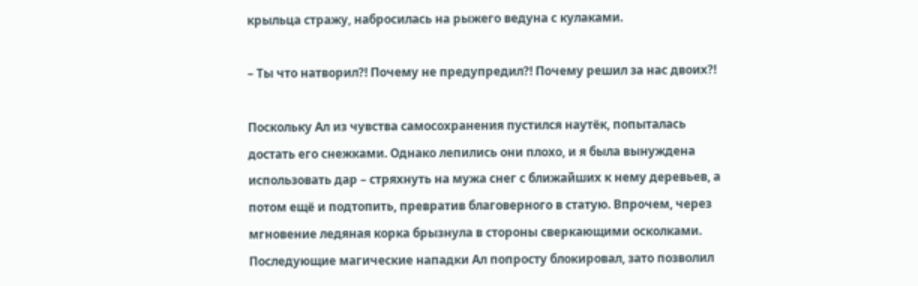крыльца стражу, набросилась на рыжего ведуна с кулаками.

– Ты что натворил?! Почему не предупредил?! Почему решил за нас двоих?!

Поскольку Ал из чувства самосохранения пустился наутёк, попыталась достать его снежками. Однако лепились они плохо, и я была вынуждена использовать дар – стряхнуть на мужа снег с ближайших к нему деревьев, а потом ещё и подтопить, превратив благоверного в статую. Впрочем, через мгновение ледяная корка брызнула в стороны сверкающими осколками. Последующие магические нападки Ал попросту блокировал, зато позволил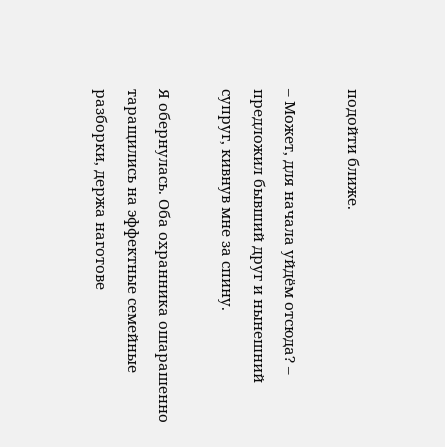подойти ближе.

– Может, для начала уйдём отсюда? – предложил бывший друг и нынешний супруг, кивнув мне за спину.

Я обернулась. Оба охранника ошарашенно таращились на эффектные семейные разборки, держа наготове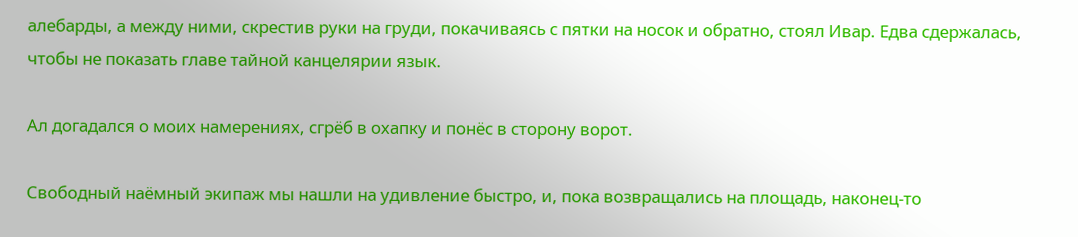алебарды, а между ними, скрестив руки на груди, покачиваясь с пятки на носок и обратно, стоял Ивар. Едва сдержалась, чтобы не показать главе тайной канцелярии язык.

Ал догадался о моих намерениях, сгрёб в охапку и понёс в сторону ворот.

Свободный наёмный экипаж мы нашли на удивление быстро, и, пока возвращались на площадь, наконец-то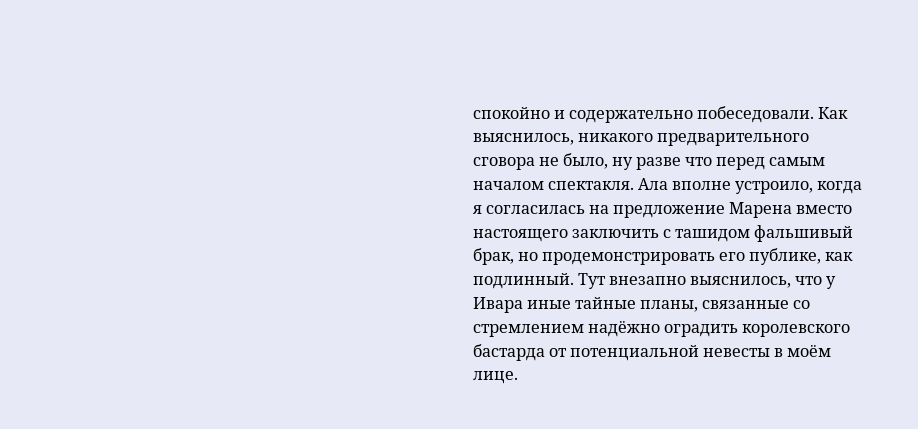спокойно и содержательно побеседовали. Как выяснилось, никакого предварительного сговора не было, ну разве что перед самым началом спектакля. Ала вполне устроило, когда я согласилась на предложение Марена вместо настоящего заключить с ташидом фальшивый брак, но продемонстрировать его публике, как подлинный. Тут внезапно выяснилось, что у Ивара иные тайные планы, связанные со стремлением надёжно оградить королевского бастарда от потенциальной невесты в моём лице.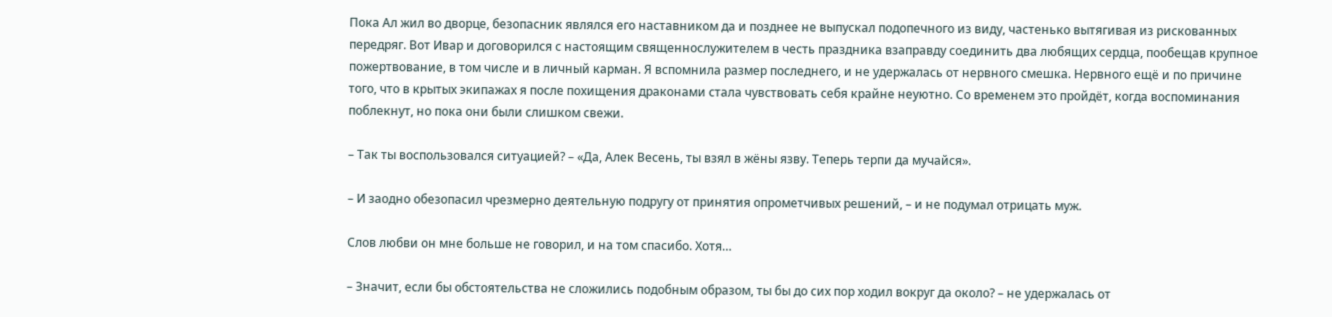Пока Ал жил во дворце, безопасник являлся его наставником да и позднее не выпускал подопечного из виду, частенько вытягивая из рискованных передряг. Вот Ивар и договорился с настоящим священнослужителем в честь праздника взаправду соединить два любящих сердца, пообещав крупное пожертвование, в том числе и в личный карман. Я вспомнила размер последнего, и не удержалась от нервного смешка. Нервного ещё и по причине того, что в крытых экипажах я после похищения драконами стала чувствовать себя крайне неуютно. Со временем это пройдёт, когда воспоминания поблекнут, но пока они были слишком свежи.

– Так ты воспользовался ситуацией? – «Да, Алек Весень, ты взял в жёны язву. Теперь терпи да мучайся».

– И заодно обезопасил чрезмерно деятельную подругу от принятия опрометчивых решений, – и не подумал отрицать муж.

Слов любви он мне больше не говорил, и на том спасибо. Хотя…

– Значит, если бы обстоятельства не сложились подобным образом, ты бы до сих пор ходил вокруг да около? – не удержалась от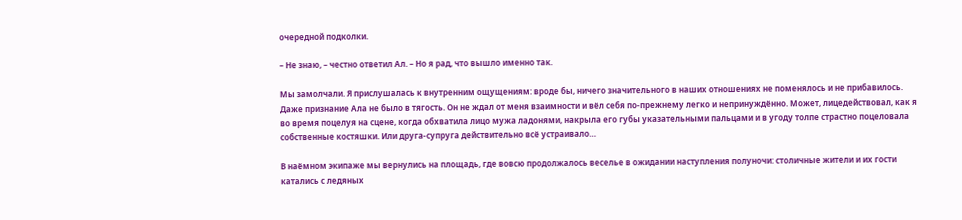очередной подколки.

– Не знаю, – честно ответил Ал. – Но я рад, что вышло именно так.

Мы замолчали. Я прислушалась к внутренним ощущениям: вроде бы, ничего значительного в наших отношениях не поменялось и не прибавилось. Даже признание Ала не было в тягость. Он не ждал от меня взаимности и вёл себя по-прежнему легко и непринуждённо. Может, лицедействовал, как я во время поцелуя на сцене, когда обхватила лицо мужа ладонями, накрыла его губы указательными пальцами и в угоду толпе страстно поцеловала собственные костяшки. Или друга-супруга действительно всё устраивало…

В наёмном экипаже мы вернулись на площадь, где вовсю продолжалось веселье в ожидании наступления полуночи: столичные жители и их гости катались с ледяных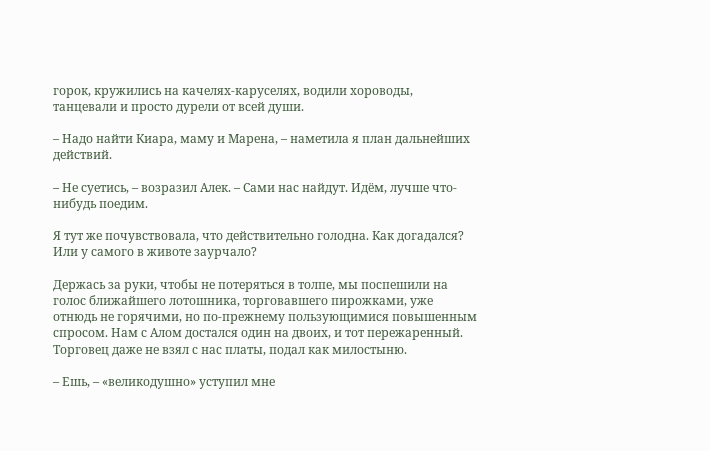горок, кружились на качелях-каруселях, водили хороводы, танцевали и просто дурели от всей души.

– Надо найти Киара, маму и Марена, – наметила я план дальнейших действий.

– Не суетись, – возразил Алек. – Сами нас найдут. Идём, лучше что-нибудь поедим.

Я тут же почувствовала, что действительно голодна. Как догадался? Или у самого в животе заурчало?

Держась за руки, чтобы не потеряться в толпе, мы поспешили на голос ближайшего лотошника, торговавшего пирожками, уже отнюдь не горячими, но по-прежнему пользующимися повышенным спросом. Нам с Алом достался один на двоих, и тот пережаренный. Торговец даже не взял с нас платы, подал как милостыню.

– Ешь, – «великодушно» уступил мне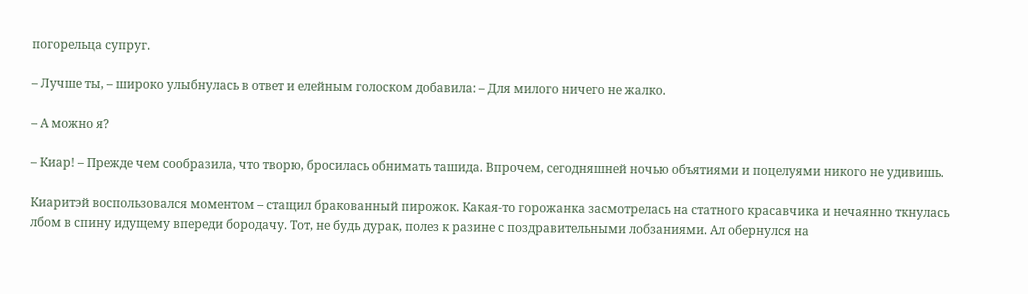погорельца супруг.

– Лучше ты, – широко улыбнулась в ответ и елейным голоском добавила: – Для милого ничего не жалко.

– А можно я?

– Киар! – Прежде чем сообразила, что творю, бросилась обнимать ташида. Впрочем, сегодняшней ночью объятиями и поцелуями никого не удивишь.

Киаритэй воспользовался моментом – стащил бракованный пирожок. Какая-то горожанка засмотрелась на статного красавчика и нечаянно ткнулась лбом в спину идущему впереди бородачу. Тот, не будь дурак, полез к разине с поздравительными лобзаниями. Ал обернулся на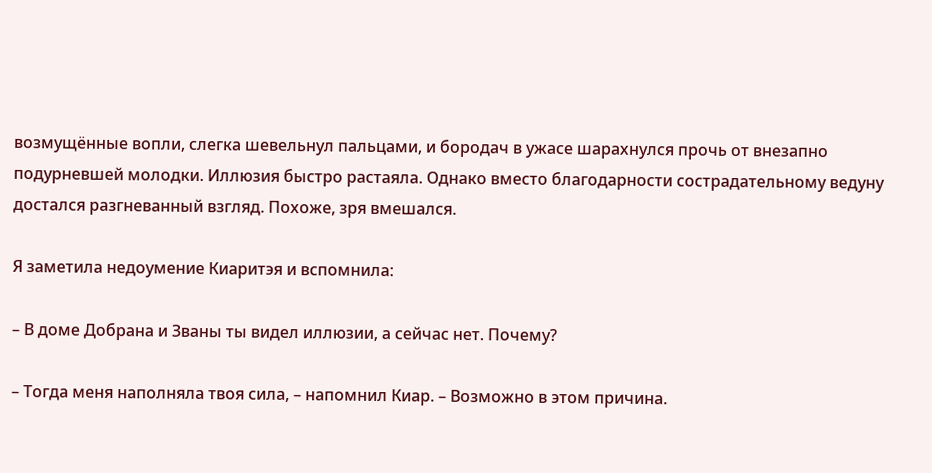возмущённые вопли, слегка шевельнул пальцами, и бородач в ужасе шарахнулся прочь от внезапно подурневшей молодки. Иллюзия быстро растаяла. Однако вместо благодарности сострадательному ведуну достался разгневанный взгляд. Похоже, зря вмешался.

Я заметила недоумение Киаритэя и вспомнила:

– В доме Добрана и Званы ты видел иллюзии, а сейчас нет. Почему?

– Тогда меня наполняла твоя сила, – напомнил Киар. – Возможно в этом причина.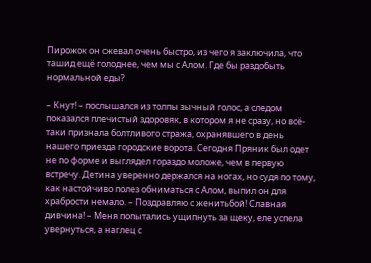Пирожок он сжевал очень быстро, из чего я заключила, что ташид ещё голоднее, чем мы с Алом. Где бы раздобыть нормальной еды?

– Кнут! – послышался из толпы зычный голос, а следом показался плечистый здоровяк, в котором я не сразу, но всё-таки признала болтливого стража, охранявшего в день нашего приезда городские ворота. Сегодня Пряник был одет не по форме и выглядел гораздо моложе, чем в первую встречу. Детина уверенно держался на ногах, но судя по тому, как настойчиво полез обниматься с Алом, выпил он для храбрости немало. – Поздравляю с женитьбой! Славная дивчина! – Меня попытались ущипнуть за щеку, еле успела увернуться, а наглец с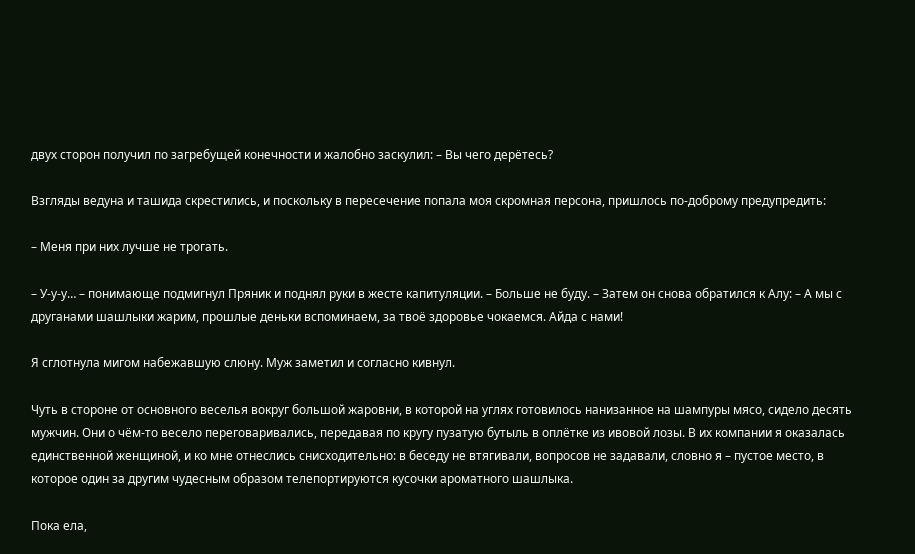двух сторон получил по загребущей конечности и жалобно заскулил: – Вы чего дерётесь?

Взгляды ведуна и ташида скрестились, и поскольку в пересечение попала моя скромная персона, пришлось по-доброму предупредить:

– Меня при них лучше не трогать.

– У-у-у… – понимающе подмигнул Пряник и поднял руки в жесте капитуляции. – Больше не буду. – Затем он снова обратился к Алу: – А мы с друганами шашлыки жарим, прошлые деньки вспоминаем, за твоё здоровье чокаемся. Айда с нами!

Я сглотнула мигом набежавшую слюну. Муж заметил и согласно кивнул.

Чуть в стороне от основного веселья вокруг большой жаровни, в которой на углях готовилось нанизанное на шампуры мясо, сидело десять мужчин. Они о чём-то весело переговаривались, передавая по кругу пузатую бутыль в оплётке из ивовой лозы. В их компании я оказалась единственной женщиной, и ко мне отнеслись снисходительно: в беседу не втягивали, вопросов не задавали, словно я – пустое место, в которое один за другим чудесным образом телепортируются кусочки ароматного шашлыка.

Пока ела,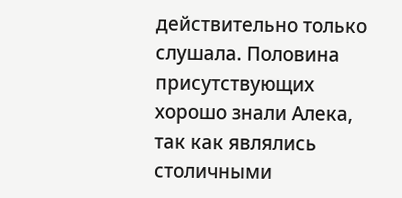действительно только слушала. Половина присутствующих хорошо знали Алека, так как являлись столичными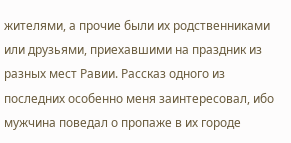жителями, а прочие были их родственниками или друзьями, приехавшими на праздник из разных мест Равии. Рассказ одного из последних особенно меня заинтересовал, ибо мужчина поведал о пропаже в их городе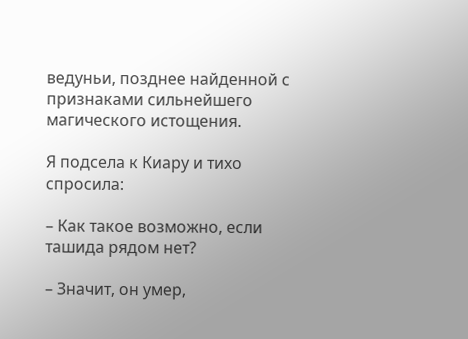ведуньи, позднее найденной с признаками сильнейшего магического истощения.

Я подсела к Киару и тихо спросила:

– Как такое возможно, если ташида рядом нет?

– Значит, он умер,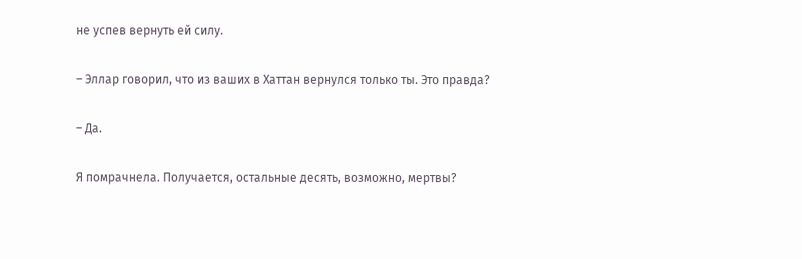не успев вернуть ей силу.

– Эллар говорил, что из ваших в Хаттан вернулся только ты. Это правда?

– Да.

Я помрачнела. Получается, остальные десять, возможно, мертвы?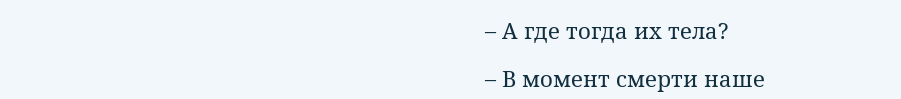– А где тогда их тела?

– В момент смерти наше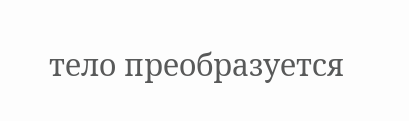тело преобразуется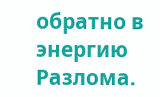обратно в энергию Разлома.